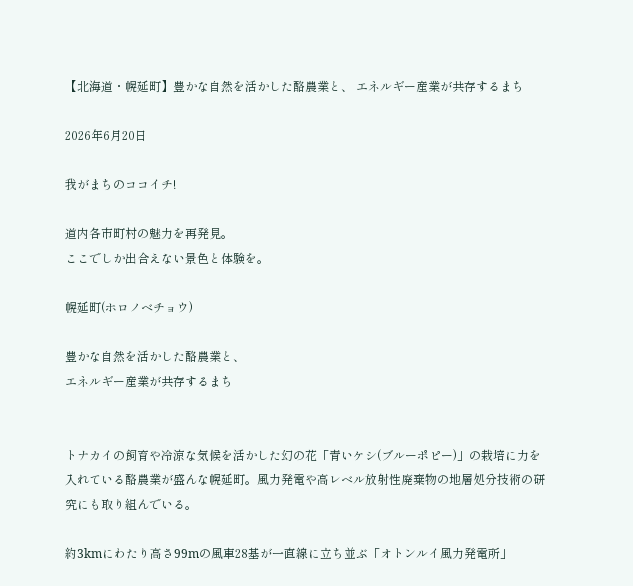【北海道・幌延町】豊かな自然を活かした酪農業と、 エネルギー産業が共存するまち

2026年6月20日

我がまちのココイチ!

道内各市町村の魅力を再発見。
ここでしか出合えない景色と体験を。

幌延町(ホロノベチョウ)

豊かな自然を活かした酪農業と、
エネルギー産業が共存するまち


トナカイの飼育や冷涼な気候を活かした幻の花「青いケシ(ブルーポピー)」の栽培に力を入れている酪農業が盛んな幌延町。風力発電や高レベル放射性廃棄物の地層処分技術の研究にも取り組んでいる。

約3kmにわたり高さ99mの風車28基が一直線に立ち並ぶ「オトンルイ風力発電所」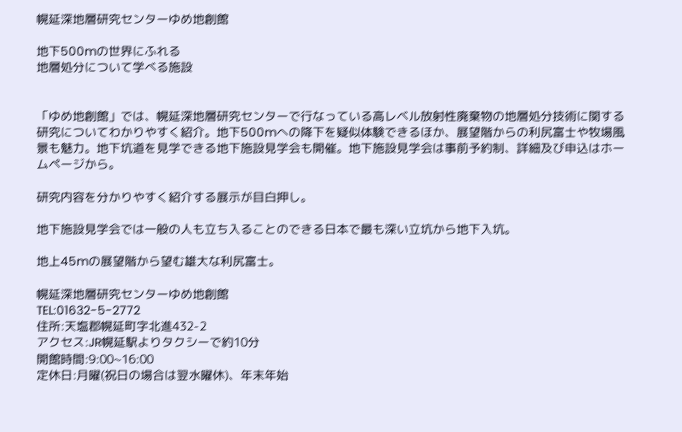幌延深地層研究センターゆめ地創館

地下500mの世界にふれる
地層処分について学べる施設


「ゆめ地創館」では、幌延深地層研究センターで行なっている高レベル放射性廃棄物の地層処分技術に関する研究についてわかりやすく紹介。地下500mへの降下を疑似体験できるほか、展望階からの利尻富士や牧場風景も魅力。地下坑道を見学できる地下施設見学会も開催。地下施設見学会は事前予約制、詳細及び申込はホームページから。

研究内容を分かりやすく紹介する展示が目白押し。

地下施設見学会では一般の人も立ち入ることのできる日本で最も深い立坑から地下入坑。

地上45mの展望階から望む雄大な利尻富士。

幌延深地層研究センターゆめ地創館
TEL:01632-5-2772
住所:天塩郡幌延町字北進432-2
アクセス:JR幌延駅よりタクシーで約10分
開館時間:9:00~16:00
定休日:月曜(祝日の場合は翌水曜休)、年末年始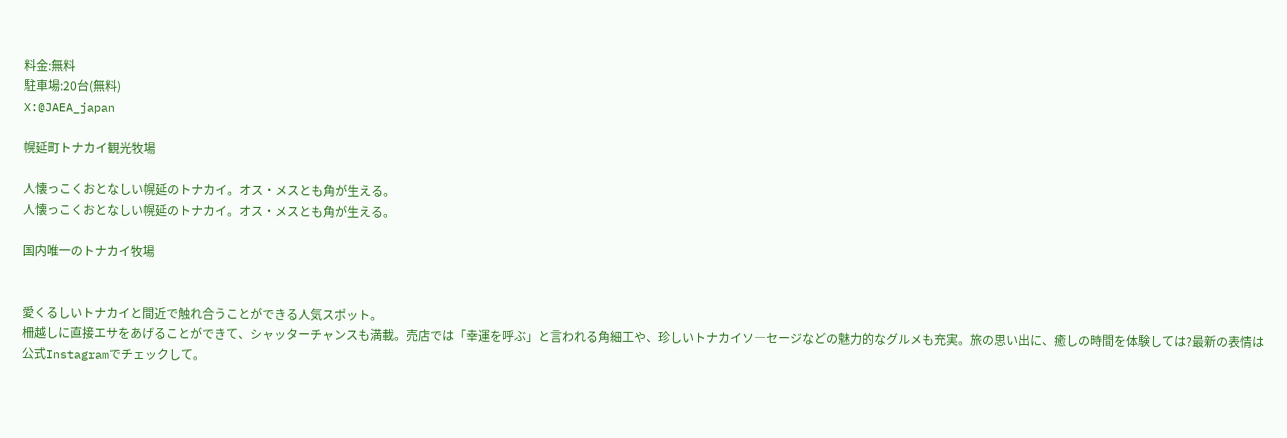料金:無料
駐車場:20台(無料)
X:@JAEA_japan

幌延町トナカイ観光牧場

人懐っこくおとなしい幌延のトナカイ。オス・メスとも角が生える。
人懐っこくおとなしい幌延のトナカイ。オス・メスとも角が生える。

国内唯一のトナカイ牧場


愛くるしいトナカイと間近で触れ合うことができる人気スポット。
柵越しに直接エサをあげることができて、シャッターチャンスも満載。売店では「幸運を呼ぶ」と言われる角細工や、珍しいトナカイソ―セージなどの魅力的なグルメも充実。旅の思い出に、癒しの時間を体験しては?最新の表情は公式Instagramでチェックして。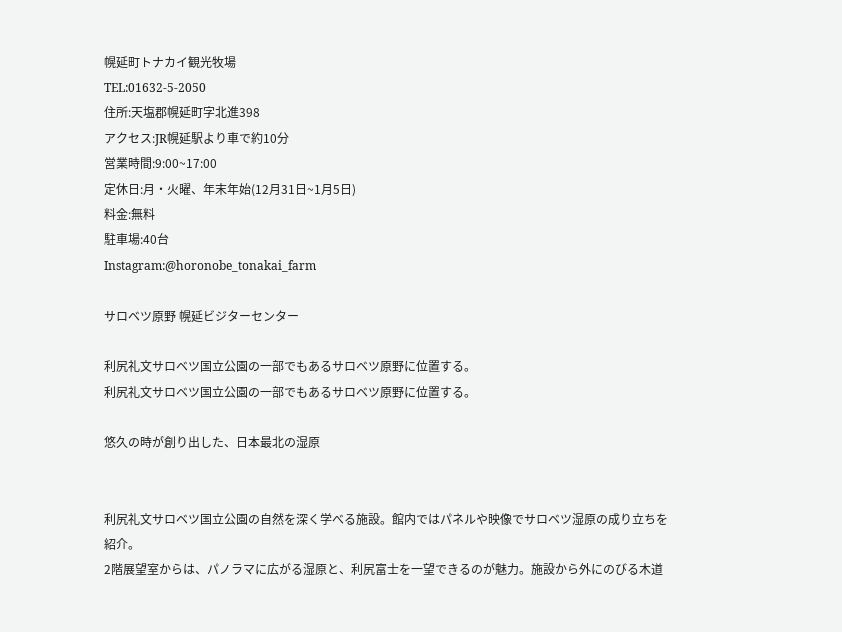幌延町トナカイ観光牧場
TEL:01632-5-2050
住所:天塩郡幌延町字北進398
アクセス:JR幌延駅より車で約10分
営業時間:9:00~17:00
定休日:月・火曜、年末年始(12月31日~1月5日)
料金:無料
駐車場:40台
Instagram:@horonobe_tonakai_farm

サロベツ原野 幌延ビジターセンター

利尻礼文サロベツ国立公園の一部でもあるサロベツ原野に位置する。
利尻礼文サロベツ国立公園の一部でもあるサロベツ原野に位置する。

悠久の時が創り出した、日本最北の湿原


利尻礼文サロベツ国立公園の自然を深く学べる施設。館内ではパネルや映像でサロベツ湿原の成り立ちを紹介。
2階展望室からは、パノラマに広がる湿原と、利尻富士を一望できるのが魅力。施設から外にのびる木道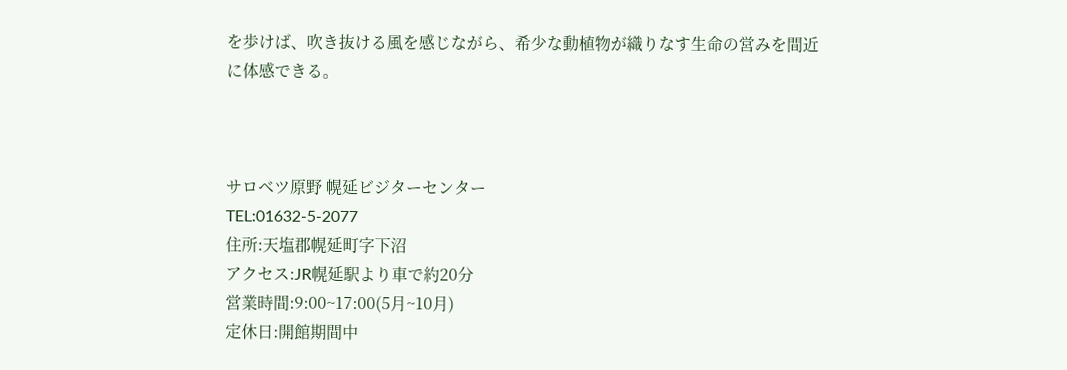を歩けば、吹き抜ける風を感じながら、希少な動植物が織りなす生命の営みを間近に体感できる。



サロベツ原野 幌延ビジターセンター
TEL:01632-5-2077
住所:天塩郡幌延町字下沼
アクセス:JR幌延駅より車で約20分
営業時間:9:00~17:00(5月~10月)
定休日:開館期間中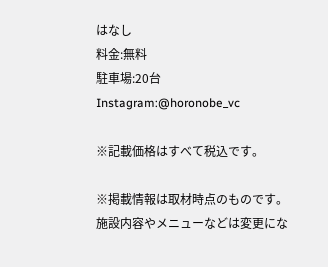はなし
料金:無料
駐車場:20台
Instagram:@horonobe_vc

※記載価格はすべて税込です。

※掲載情報は取材時点のものです。施設内容やメニューなどは変更にな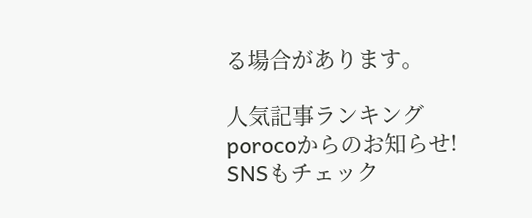る場合があります。

人気記事ランキング
porocoからのお知らせ!
SNSもチェック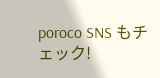poroco SNS もチェック!